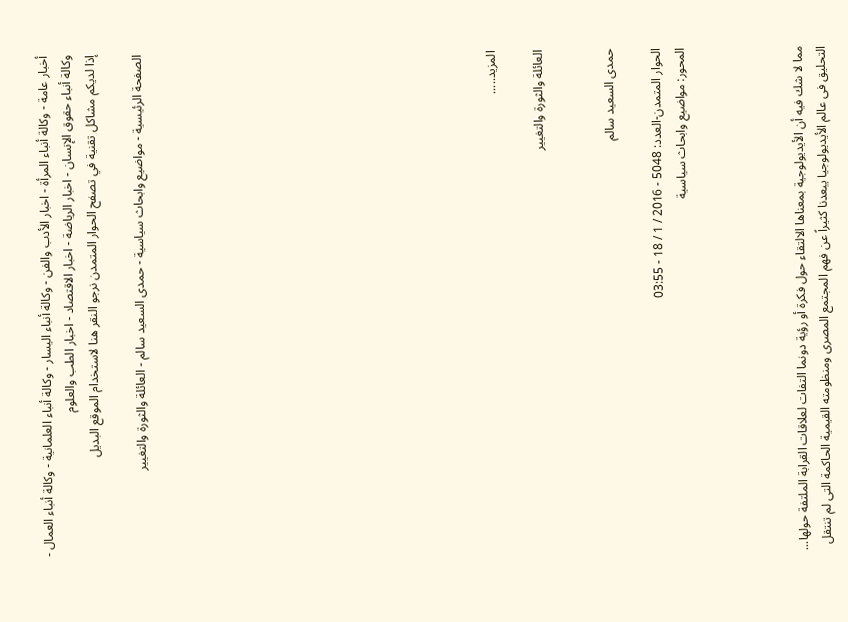أخبار عامة - وكالة أنباء المرأة - اخبار الأدب والفن - وكالة أنباء اليسار - وكالة أنباء العلمانية - وكالة أنباء العمال - وكالة أنباء حقوق الإنسان - اخبار الرياضة - اخبار الاقتصاد - اخبار الطب والعلوم
إذا لديكم مشاكل تقنية في تصفح الحوار المتمدن نرجو النقر هنا لاستخدام الموقع البديل

الصفحة الرئيسية - مواضيع وابحاث سياسية - حمدى السعيد سالم - العائلة والثورة والتغيير














المزيد.....

العائلة والثورة والتغيير


حمدى السعيد سالم

الحوار المتمدن-العدد: 5048 - 2016 / 1 / 18 - 03:55
المحور: مواضيع وابحاث سياسية




مما لا شك فيه أن الأيديولوجية بمعناها الالتقاء حول فكرة أو رؤية دونما التفات لعلاقات القرابة الملتفة حولها...
التحليق فى عالم الأيديولوجيا يبعدنا كثيراً عن فهم المجتمع المصرى ومنظومته القيمية الحاكمة التى لم تنتقل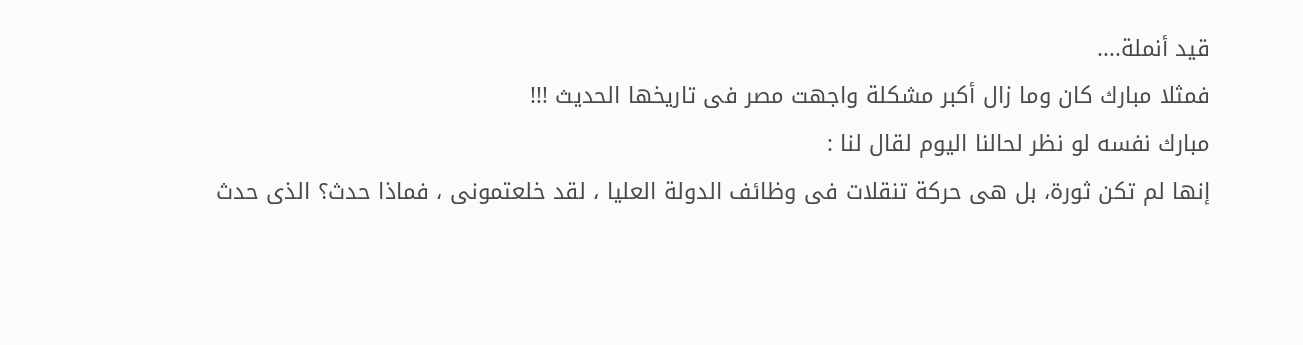قيد أنملة....
فمثلا مبارك كان وما زال أكبر مشكلة واجهت مصر فى تاريخها الحديث !!!
مبارك نفسه لو نظر لحالنا اليوم لقال لنا :
إنها لم تكن ثورة، بل هى حركة تنقلات فى وظائف الدولة العليا ، لقد خلعتمونى ، فماذا حدث؟ الذى حدث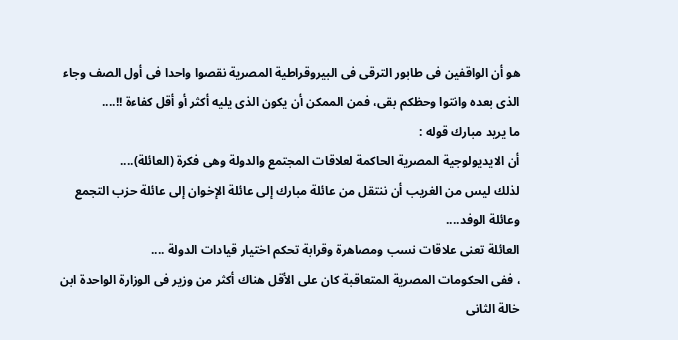هو أن الواقفين فى طابور الترقى فى البيروقراطية المصرية نقصوا واحدا فى أول الصف وجاء الذى بعده وانتوا وحظكم بقى، فمن الممكن أن يكون الذى يليه أكثر أو أقل كفاءة !!....
ما يريد مبارك قوله :
أن الايديولوجية المصرية الحاكمة لعلاقات المجتمع والدولة وهى فكرة (العائلة)....
لذلك ليس من الغريب أن ننتقل من عائلة مبارك إلى عائلة الإخوان إلى عائلة حزب التجمع وعائلة الوفد....
العائلة تعنى علاقات نسب ومصاهرة وقرابة تحكم اختيار قيادات الدولة ....
، ففى الحكومات المصرية المتعاقبة كان على الأقل هناك أكثر من وزير فى الوزارة الواحدة ابن خالة الثانى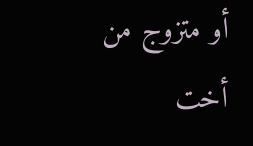أو متزوج من أخت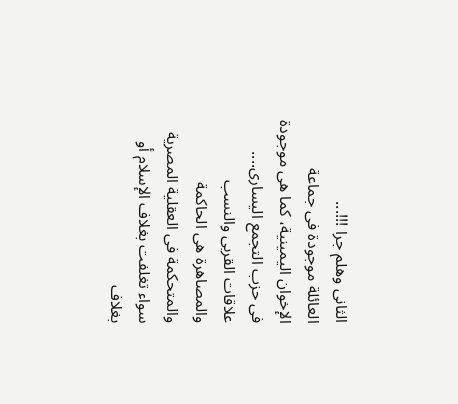الثانى وهلم جرا !!!...
العائلة موجودة فى جماعة الإخوان اليمينية، كما هى موجودة فى حزب التجمع اليسارى....
علاقات القربى والنسب والمصاهرة هى الحاكمة والمتحكمة فى العقلية المصرية سواء تغلفت بغلاف الإسلام أو بغلاف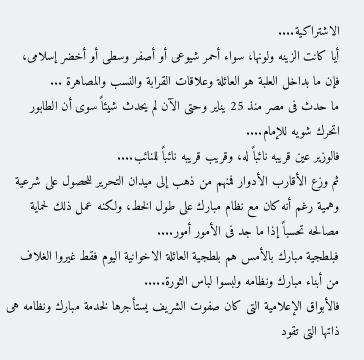الاشتراكية....
أيا كانت الزينه ولونها، سواء أحمر شيوعى أو أصفر وسطى أو أخضر إسلامى، فإن ما بداخل العلبة هو العائلة وعلاقات القرابة والنسب والمصاهرة ...
ما حدث فى مصر منذ 25 يناير وحتى الآن لم يحدث شيئاً سوى أن الطابور اتحرك شويه للإمام....
فالوزير عين قريبه نائباً له، وقريب قريبه نائباً للنائب....
ثم وزع الأقارب الأدوار فمنهم من ذهب إلى ميدان التحرير للحصول على شرعية وهمية رغم أنه كان مع نظام مبارك على طول الخط، ولكنه عمل ذلك لحماية مصالحه تحسباً إذا ما جد فى الأمور أمور....
فبلطجية مبارك بالأمس هم بلطجية العائلة الاخوانية اليوم فقط غيروا الغلاف من أبناء مبارك ونظامه ولبسوا لباس الثورة.....
فالأبواق الإعلامية التى كان صفوت الشريف يستأجرها لخدمة مبارك ونظامه هى ذاتها التى تقود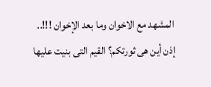المشهد مع الاخوان وما بعد الإخوان !!!..
إذن أين هى ثورتكم؟ القيم التى بنيت عليها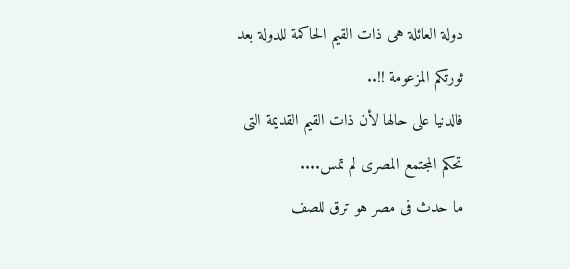دولة العائلة هى ذات القيم الحاكمة للدولة بعد ثورتكم المزعومة !!..
فالدنيا على حالها لأن ذات القيم القديمة التى تحكم المجتمع المصرى لم تمس....
ما حدث فى مصر هو ترق للصف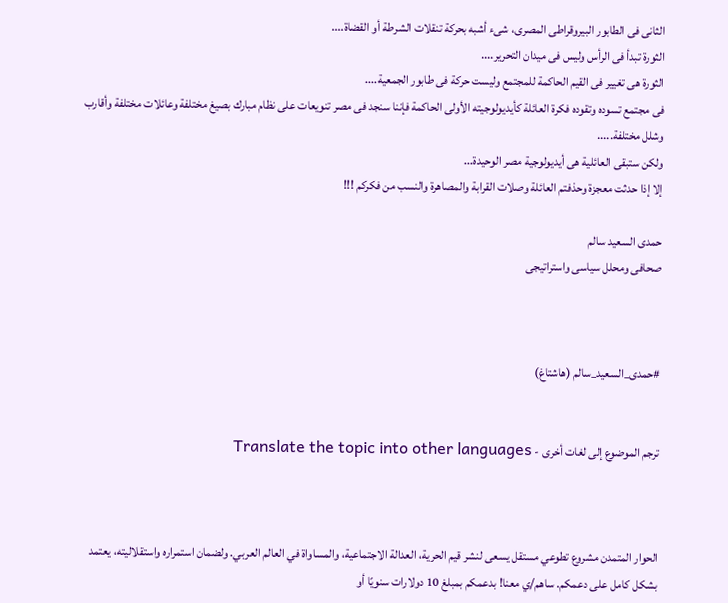الثانى فى الطابور البيروقراطى المصرى، شىء أشبه بحركة تنقلات الشرطة أو القضاة....
الثورة تبدأ فى الرأس وليس فى ميدان التحرير....
الثورة هى تغيير فى القيم الحاكمة للمجتمع وليست حركة فى طابور الجمعية....
فى مجتمع تسوده وتقوده فكرة العائلة كأيديولوجيته الأولى الحاكمة فإننا سنجد فى مصر تنويعات على نظام مبارك بصيغ مختلفة وعائلات مختلفة وأقارب وشلل مختلفة.....
ولكن ستبقى العائلية هى أيديولوجية مصر الوحيدة...
إلا إذا حدثت معجزة وحذفتم العائلة وصلات القرابة والمصاهرة والنسب من فكركم !!!

حمدى السعيد سالم
صحافى ومحلل سياسى واستراتيجى



#حمدى_السعيد_سالم (هاشتاغ)


ترجم الموضوع إلى لغات أخرى - Translate the topic into other languages



الحوار المتمدن مشروع تطوعي مستقل يسعى لنشر قيم الحرية، العدالة الاجتماعية، والمساواة في العالم العربي. ولضمان استمراره واستقلاليته، يعتمد بشكل كامل على دعمكم. ساهم/ي معنا! بدعمكم بمبلغ 10 دولارات سنويًا أو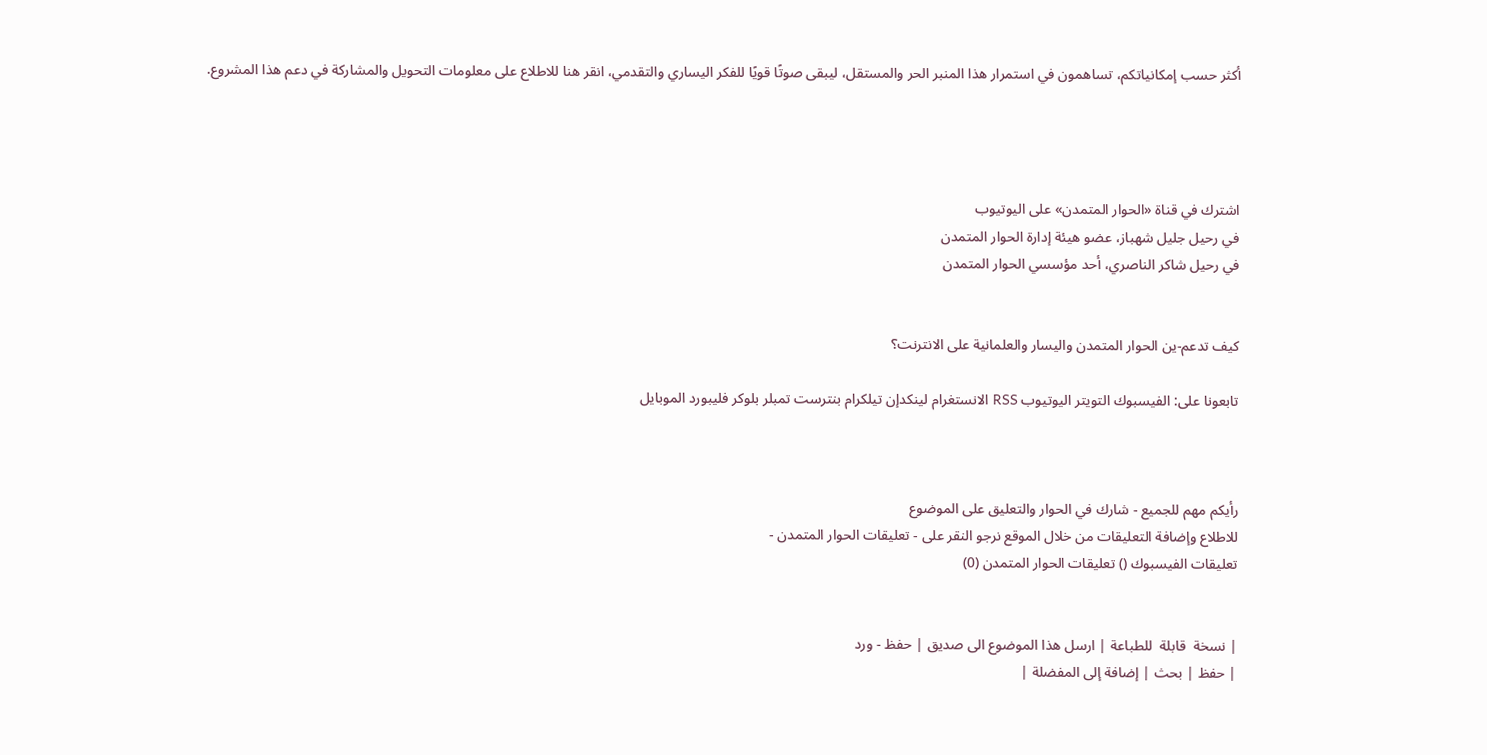أكثر حسب إمكانياتكم، تساهمون في استمرار هذا المنبر الحر والمستقل، ليبقى صوتًا قويًا للفكر اليساري والتقدمي، انقر هنا للاطلاع على معلومات التحويل والمشاركة في دعم هذا المشروع.




اشترك في قناة «الحوار المتمدن» على اليوتيوب
في رحيل جليل شهباز، عضو هيئة إدارة الحوار المتمدن
في رحيل شاكر الناصري، أحد مؤسسي الحوار المتمدن


كيف تدعم-ين الحوار المتمدن واليسار والعلمانية على الانترنت؟

تابعونا على: الفيسبوك التويتر اليوتيوب RSS الانستغرام لينكدإن تيلكرام بنترست تمبلر بلوكر فليبورد الموبايل



رأيكم مهم للجميع - شارك في الحوار والتعليق على الموضوع
للاطلاع وإضافة التعليقات من خلال الموقع نرجو النقر على - تعليقات الحوار المتمدن -
تعليقات الفيسبوك () تعليقات الحوار المتمدن (0)


| نسخة  قابلة  للطباعة | ارسل هذا الموضوع الى صديق | حفظ - ورد
| حفظ | بحث | إضافة إلى المفضلة |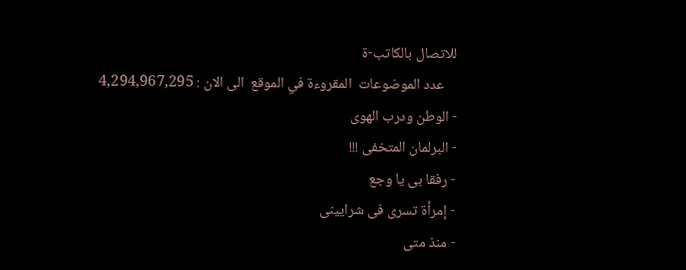للاتصال بالكاتب-ة
    عدد الموضوعات  المقروءة في الموقع  الى الان : 4,294,967,295
- الوطن ودرب الهوى
- البرلمان المتخفى !!!
- رفقا بى يا وجع
- إمرأة تسرى فى شرايينى
- منذ متى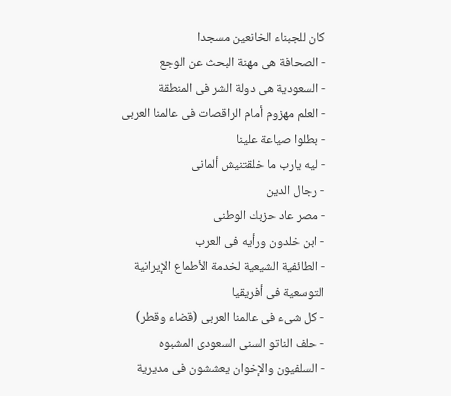كان للجبناء الخانعين مسجدا
- الصحافة هى مهنة البحث عن الوجع
- السعودية هى دولة الشر فى المنطقة
- العلم مهزوم أمام الراقصات فى عالمنا العربى
- بطلوا صياعة علينا
- ليه يارب ما خلقتنيش ألمانى
- رجال الدين
- مصر عاد حزبك الوطنى
- ابن خلدون ورأيه فى العرب
- الطائفية الشيعية لخدمة الأطماع الإيرانية التوسعية فى أفريقيا
- كل شىء فى عالمنا العربى (قضاء وقطر)
- حلف الناتو السنى السعودى المشبوه
- السلفيون والإخوان يعششون فى مديرية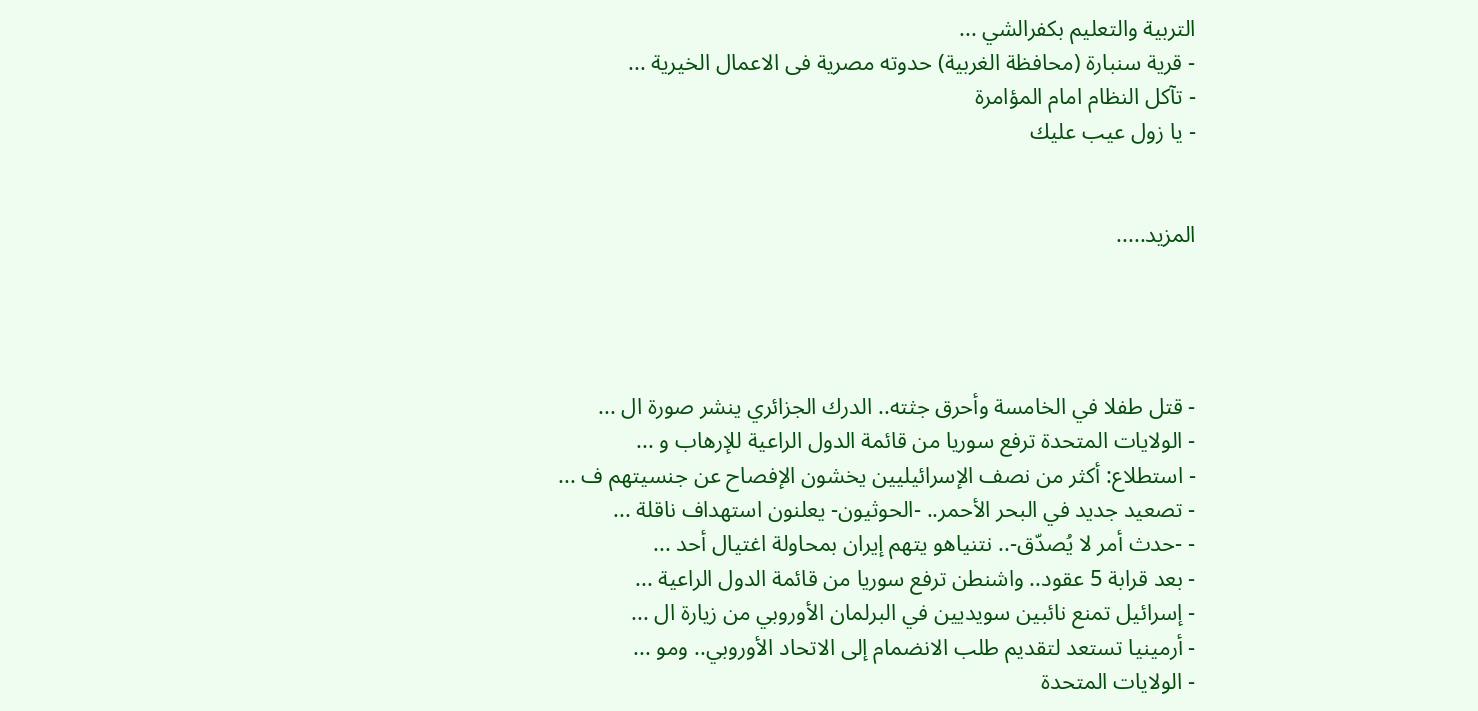التربية والتعليم بكفرالشي ...
- قرية سنبارة (محافظة الغربية) حدوته مصرية فى الاعمال الخيرية ...
- تآكل النظام امام المؤامرة
- يا زول عيب عليك


المزيد.....




- قتل طفلا في الخامسة وأحرق جثته.. الدرك الجزائري ينشر صورة ال ...
- الولايات المتحدة ترفع سوريا من قائمة الدول الراعية للإرهاب و ...
- استطلاع: أكثر من نصف الإسرائيليين يخشون الإفصاح عن جنسيتهم ف ...
- تصعيد جديد في البحر الأحمر.. -الحوثيون- يعلنون استهداف ناقلة ...
- -حدث أمر لا يُصدّق-.. نتنياهو يتهم إيران بمحاولة اغتيال أحد ...
- بعد قرابة 5 عقود.. واشنطن ترفع سوريا من قائمة الدول الراعية ...
- إسرائيل تمنع نائبين سويديين في البرلمان الأوروبي من زيارة ال ...
- أرمينيا تستعد لتقديم طلب الانضمام إلى الاتحاد الأوروبي.. ومو ...
- الولايات المتحدة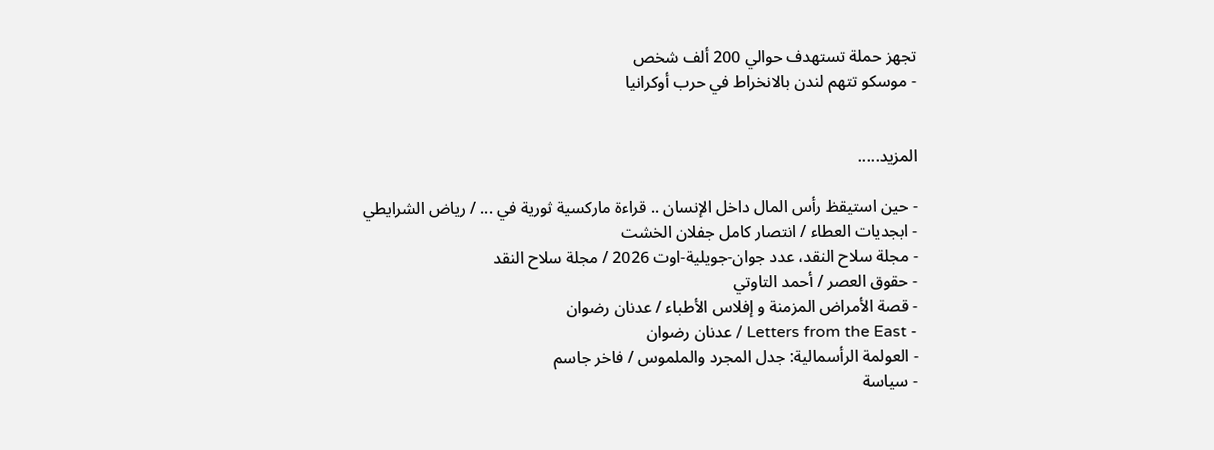تجهز حملة تستهدف حوالي 200 ألف شخص
- موسكو تتهم لندن بالانخراط في حرب أوكرانيا


المزيد.....

- حين استيقظ رأس المال داخل الإنسان .. قراءة ماركسية ثورية في ... / رياض الشرايطي
- ابجديات العطاء / انتصار كامل جفلان الخشت
- مجلة سلاح النقد، عدد جوان-جويلية-اوت 2026 / مجلة سلاح النقد
- حقوق العصر / أحمد التاوتي
- قصة الأمراض المزمنة و إفلاس الأطباء / عدنان رضوان
- Letters from the East / عدنان رضوان
- العولمة الرأسمالية: جدل المجرد والملموس / فاخر جاسم
- سياسة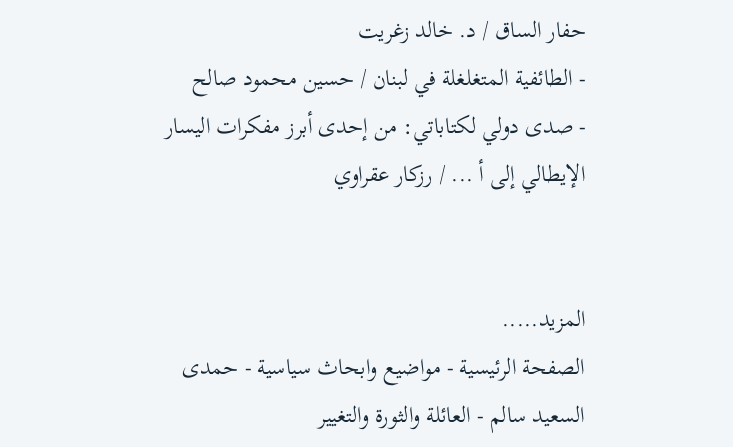حفار الساق / د. خالد زغريت
- الطائفية المتغلغلة في لبنان / حسين محمود صالح
- صدى دولي لكتاباتي: من إحدى أبرز مفكرات اليسار الإيطالي إلى أ ... / رزكار عقراوي


المزيد.....
الصفحة الرئيسية - مواضيع وابحاث سياسية - حمدى السعيد سالم - العائلة والثورة والتغيير